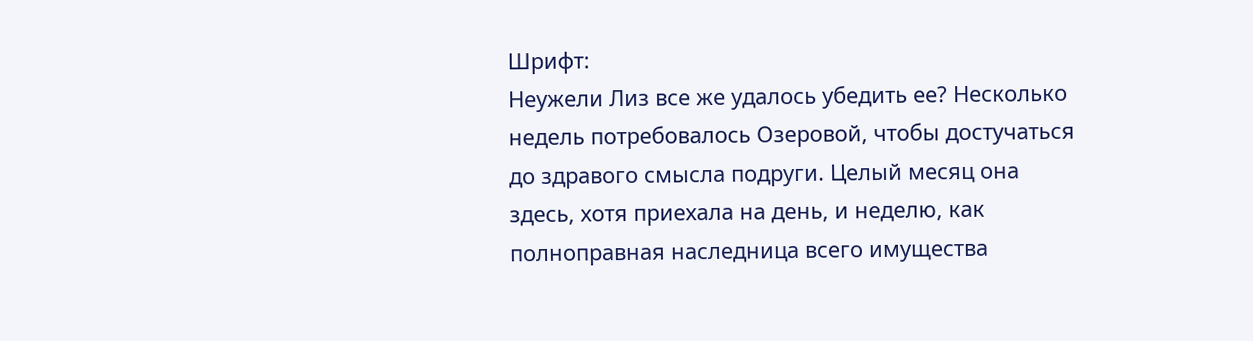Шрифт:
Неужели Лиз все же удалось убедить ее? Несколько недель потребовалось Озеровой, чтобы достучаться до здравого смысла подруги. Целый месяц она здесь, хотя приехала на день, и неделю, как полноправная наследница всего имущества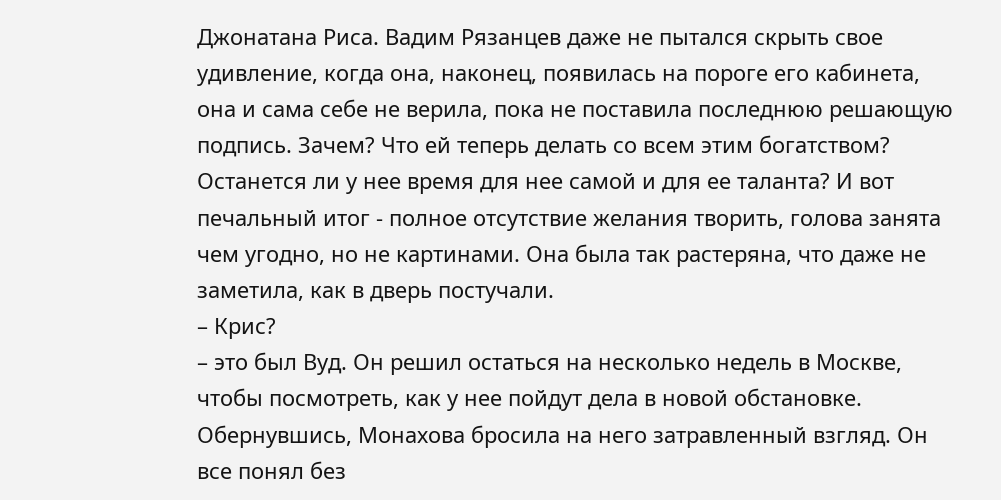Джонатана Риса. Вадим Рязанцев даже не пытался скрыть свое удивление, когда она, наконец, появилась на пороге его кабинета, она и сама себе не верила, пока не поставила последнюю решающую подпись. Зачем? Что ей теперь делать со всем этим богатством? Останется ли у нее время для нее самой и для ее таланта? И вот печальный итог - полное отсутствие желания творить, голова занята чем угодно, но не картинами. Она была так растеряна, что даже не заметила, как в дверь постучали.
– Крис?
– это был Вуд. Он решил остаться на несколько недель в Москве, чтобы посмотреть, как у нее пойдут дела в новой обстановке.
Обернувшись, Монахова бросила на него затравленный взгляд. Он все понял без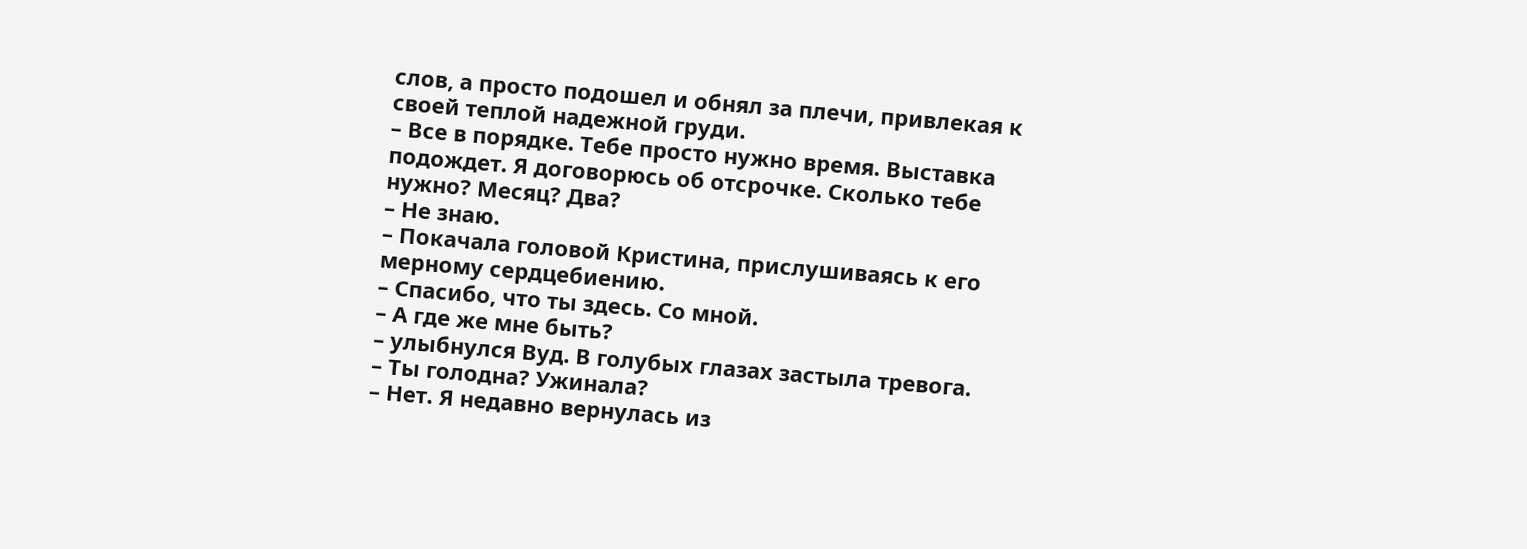слов, а просто подошел и обнял за плечи, привлекая к своей теплой надежной груди.
– Все в порядке. Тебе просто нужно время. Выставка подождет. Я договорюсь об отсрочке. Сколько тебе нужно? Месяц? Два?
– Не знаю.
– Покачала головой Кристина, прислушиваясь к его мерному сердцебиению.
– Спасибо, что ты здесь. Со мной.
– А где же мне быть?
– улыбнулся Вуд. В голубых глазах застыла тревога.
– Ты голодна? Ужинала?
– Нет. Я недавно вернулась из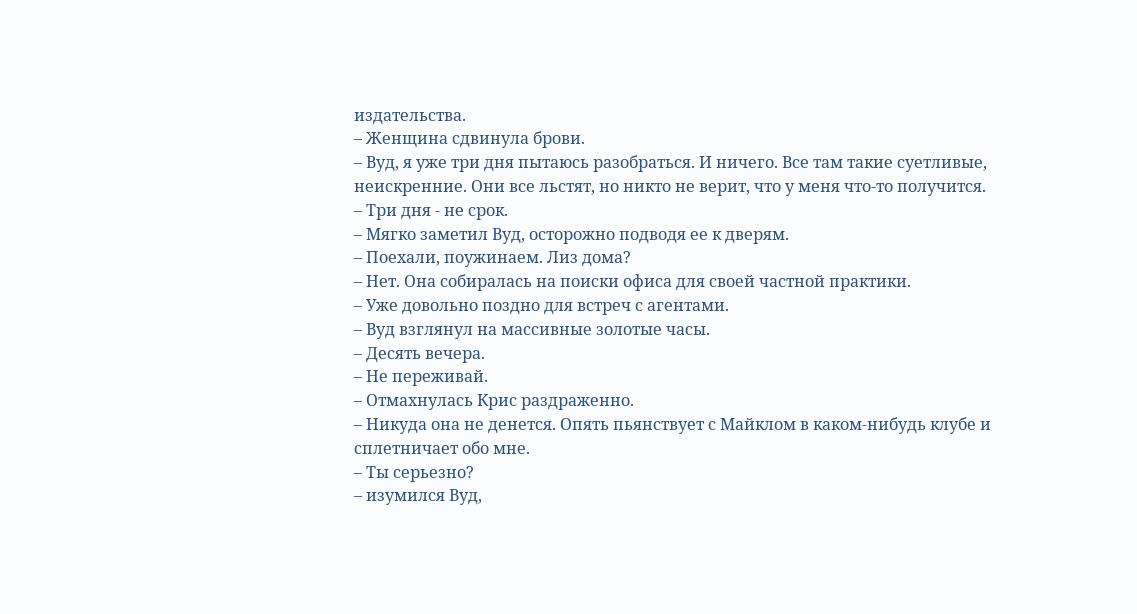издательства.
– Женщина сдвинула брови.
– Вуд, я уже три дня пытаюсь разобраться. И ничего. Все там такие суетливые, неискренние. Они все льстят, но никто не верит, что у меня что-то получится.
– Три дня - не срок.
– Мягко заметил Вуд, осторожно подводя ее к дверям.
– Поехали, поужинаем. Лиз дома?
– Нет. Она собиралась на поиски офиса для своей частной практики.
– Уже довольно поздно для встреч с агентами.
– Вуд взглянул на массивные золотые часы.
– Десять вечера.
– Не переживай.
– Отмахнулась Крис раздраженно.
– Никуда она не денется. Опять пьянствует с Майклом в каком-нибудь клубе и сплетничает обо мне.
– Ты серьезно?
– изумился Вуд,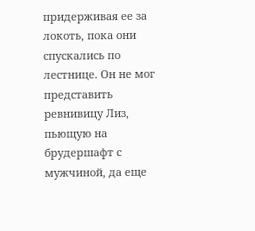придерживая ее за локоть, пока они спускались по лестнице. Он не мог представить ревнивицу Лиз, пьющую на брудершафт с мужчиной, да еще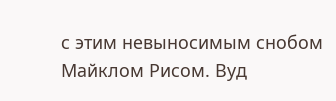с этим невыносимым снобом Майклом Рисом. Вуд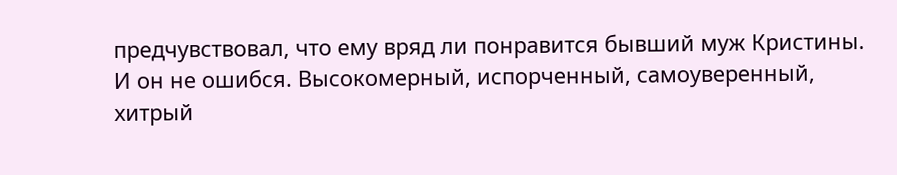предчувствовал, что ему вряд ли понравится бывший муж Кристины. И он не ошибся. Высокомерный, испорченный, самоуверенный, хитрый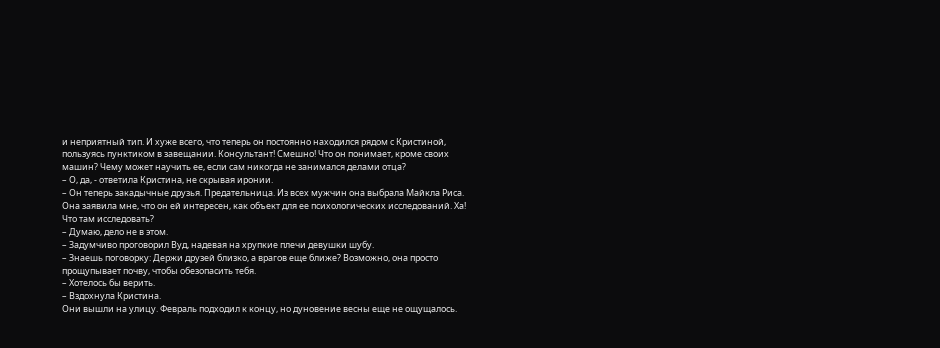и неприятный тип. И хуже всего, что теперь он постоянно находился рядом с Кристиной, пользуясь пунктиком в завещании. Консультант! Смешно! Что он понимает, кроме своих машин? Чему может научить ее, если сам никогда не занимался делами отца?
– О, да, - ответила Кристина, не скрывая иронии.
– Он теперь закадычные друзья. Предательница. Из всех мужчин она выбрала Майкла Риса. Она заявила мне, что он ей интересен, как объект для ее психологических исследований. Ха! Что там исследовать?
– Думаю, дело не в этом.
– Задумчиво проговорил Вуд, надевая на хрупкие плечи девушки шубу.
– Знаешь поговорку: Держи друзей близко, а врагов еще ближе? Возможно, она просто прощупывает почву, чтобы обезопасить тебя.
– Хотелось бы верить.
– Вздохнула Кристина.
Они вышли на улицу. Февраль подходил к концу, но дуновение весны еще не ощущалось.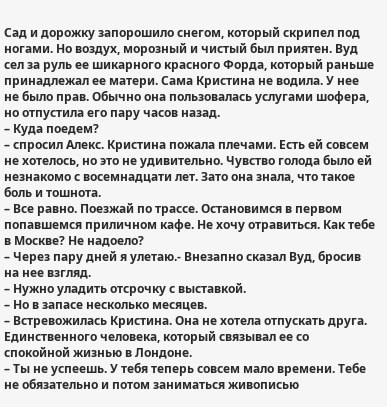Сад и дорожку запорошило снегом, который скрипел под ногами. Но воздух, морозный и чистый был приятен. Вуд сел за руль ее шикарного красного Форда, который раньше принадлежал ее матери. Сама Кристина не водила. У нее не было прав. Обычно она пользовалась услугами шофера, но отпустила его пару часов назад.
– Куда поедем?
– спросил Алекс. Кристина пожала плечами. Есть ей совсем не хотелось, но это не удивительно. Чувство голода было ей незнакомо с восемнадцати лет. Зато она знала, что такое боль и тошнота.
– Все равно. Поезжай по трассе. Остановимся в первом попавшемся приличном кафе. Не хочу отравиться. Как тебе в Москве? Не надоело?
– Через пару дней я улетаю.- Внезапно сказал Вуд, бросив на нее взгляд.
– Нужно уладить отсрочку с выставкой.
– Но в запасе несколько месяцев.
– Встревожилась Кристина. Она не хотела отпускать друга. Единственного человека, который связывал ее со спокойной жизнью в Лондоне.
– Ты не успеешь. У тебя теперь совсем мало времени. Тебе не обязательно и потом заниматься живописью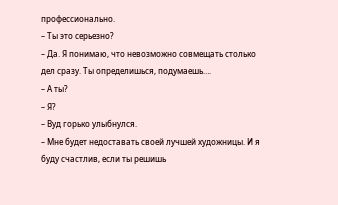профессионально.
– Ты это серьезно?
– Да. Я понимаю, что невозможно совмещать столько дел сразу. Ты определишься, подумаешь….
– А ты?
– Я?
– Вуд горько улыбнулся.
– Мне будет недоставать своей лучшей художницы. И я буду счастлив, если ты решишь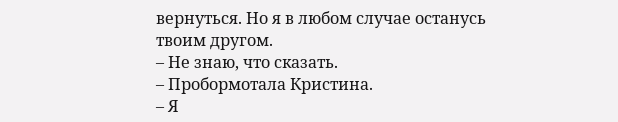вернуться. Но я в любом случае останусь твоим другом.
– Не знаю, что сказать.
– Пробормотала Кристина.
– Я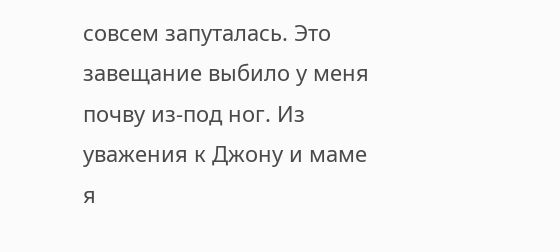совсем запуталась. Это завещание выбило у меня почву из-под ног. Из уважения к Джону и маме я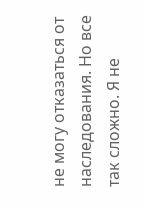не могу отказаться от наследования. Но все так сложно. Я не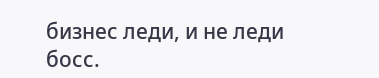бизнес леди, и не леди босс.